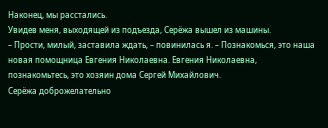Наконец, мы расстались.
Увидев меня, выходящей из подъезда, Серёжа вышел из машины.
– Прости, милый, заставила ждать, – повинилась я. – Познакомься, это наша новая помощница Евгения Николаевна. Евгения Николаевна, познакомьтесь, это хозяин дома Сергей Михайлович.
Серёжа доброжелательно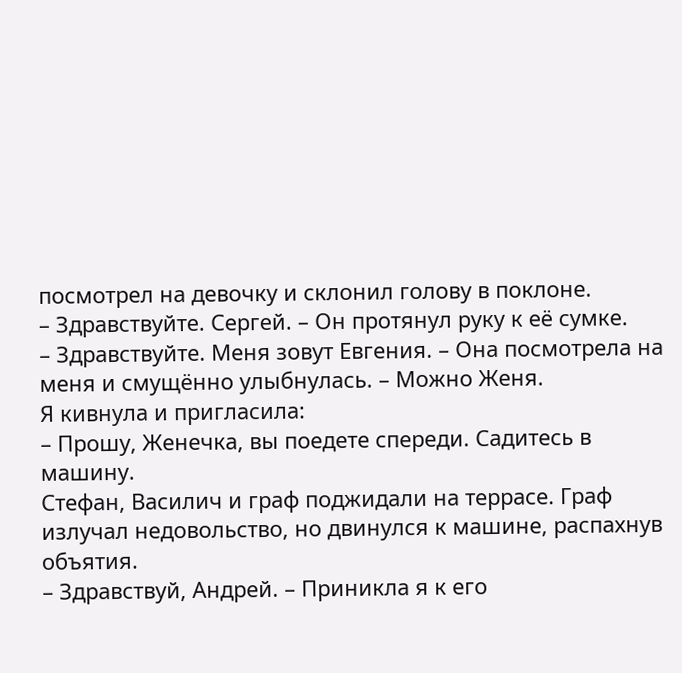посмотрел на девочку и склонил голову в поклоне.
– Здравствуйте. Сергей. – Он протянул руку к её сумке.
– Здравствуйте. Меня зовут Евгения. – Она посмотрела на меня и смущённо улыбнулась. – Можно Женя.
Я кивнула и пригласила:
– Прошу, Женечка, вы поедете спереди. Садитесь в машину.
Стефан, Василич и граф поджидали на террасе. Граф излучал недовольство, но двинулся к машине, распахнув объятия.
– Здравствуй, Андрей. – Приникла я к его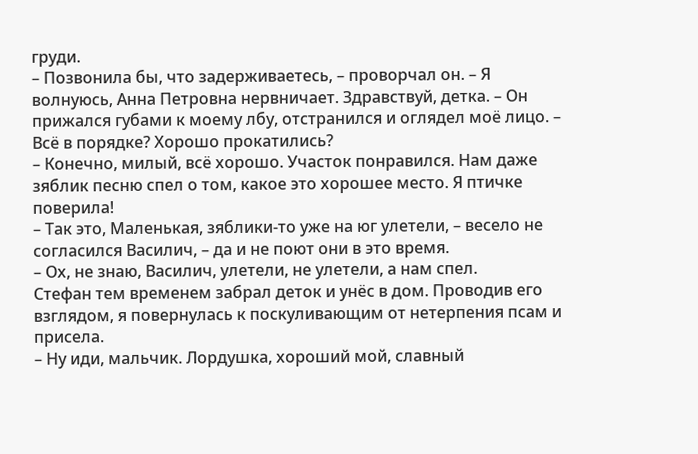груди.
– Позвонила бы, что задерживаетесь, – проворчал он. – Я волнуюсь, Анна Петровна нервничает. Здравствуй, детка. – Он прижался губами к моему лбу, отстранился и оглядел моё лицо. – Всё в порядке? Хорошо прокатились?
– Конечно, милый, всё хорошо. Участок понравился. Нам даже зяблик песню спел о том, какое это хорошее место. Я птичке поверила!
– Так это, Маленькая, зяблики-то уже на юг улетели, – весело не согласился Василич, – да и не поют они в это время.
– Ох, не знаю, Василич, улетели, не улетели, а нам спел.
Стефан тем временем забрал деток и унёс в дом. Проводив его взглядом, я повернулась к поскуливающим от нетерпения псам и присела.
– Ну иди, мальчик. Лордушка, хороший мой, славный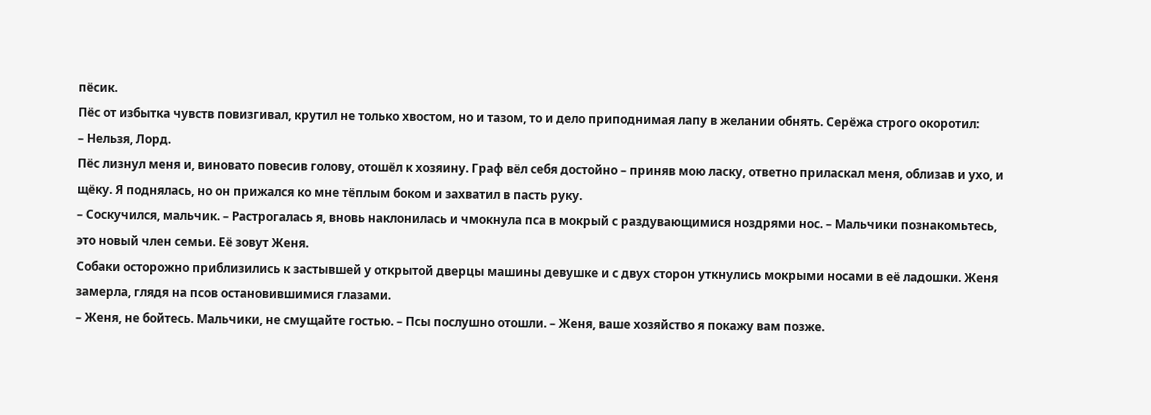пёсик.
Пёс от избытка чувств повизгивал, крутил не только хвостом, но и тазом, то и дело приподнимая лапу в желании обнять. Серёжа строго окоротил:
– Нельзя, Лорд.
Пёс лизнул меня и, виновато повесив голову, отошёл к хозяину. Граф вёл себя достойно – приняв мою ласку, ответно приласкал меня, облизав и ухо, и щёку. Я поднялась, но он прижался ко мне тёплым боком и захватил в пасть руку.
– Соскучился, мальчик. – Растрогалась я, вновь наклонилась и чмокнула пса в мокрый с раздувающимися ноздрями нос. – Мальчики познакомьтесь, это новый член семьи. Её зовут Женя.
Собаки осторожно приблизились к застывшей у открытой дверцы машины девушке и с двух сторон уткнулись мокрыми носами в её ладошки. Женя замерла, глядя на псов остановившимися глазами.
– Женя, не бойтесь. Мальчики, не смущайте гостью. – Псы послушно отошли. – Женя, ваше хозяйство я покажу вам позже.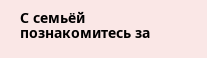С семьёй познакомитесь за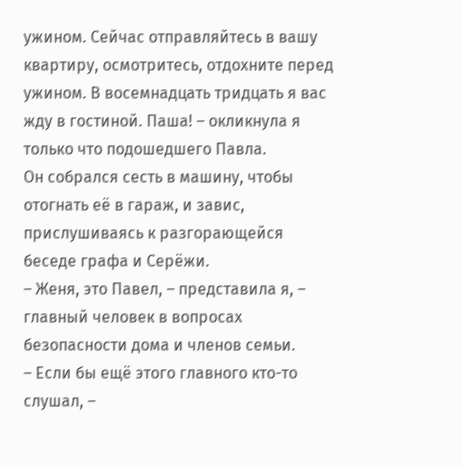ужином. Сейчас отправляйтесь в вашу квартиру, осмотритесь, отдохните перед ужином. В восемнадцать тридцать я вас жду в гостиной. Паша! – окликнула я только что подошедшего Павла.
Он собрался сесть в машину, чтобы отогнать её в гараж, и завис, прислушиваясь к разгорающейся беседе графа и Серёжи.
– Женя, это Павел, – представила я, – главный человек в вопросах безопасности дома и членов семьи.
– Если бы ещё этого главного кто-то слушал, –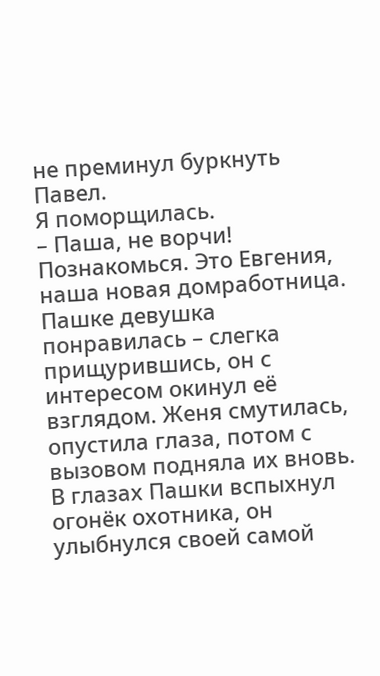не преминул буркнуть Павел.
Я поморщилась.
– Паша, не ворчи! Познакомься. Это Евгения, наша новая домработница.
Пашке девушка понравилась – слегка прищурившись, он с интересом окинул её взглядом. Женя смутилась, опустила глаза, потом с вызовом подняла их вновь. В глазах Пашки вспыхнул огонёк охотника, он улыбнулся своей самой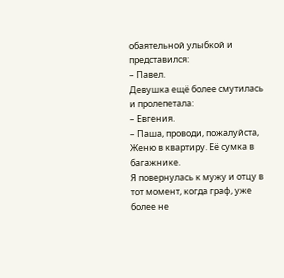обаятельной улыбкой и представился:
– Павел.
Девушка ещё более смутилась и пролепетала:
– Евгения.
– Паша, проводи, пожалуйста, Женю в квартиру. Её сумка в багажнике.
Я повернулась к мужу и отцу в тот момент, когда граф, уже более не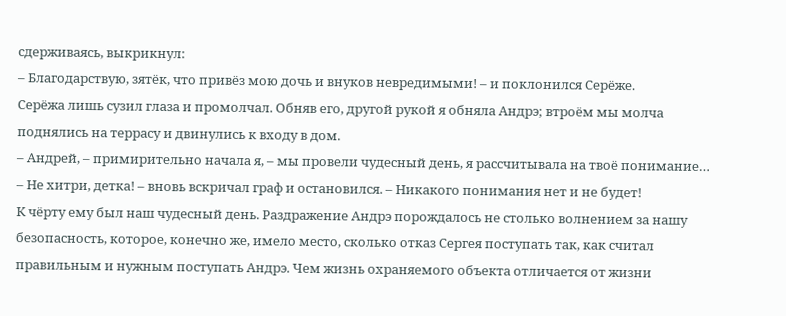сдерживаясь, выкрикнул:
– Благодарствую, зятёк, что привёз мою дочь и внуков невредимыми! – и поклонился Серёже.
Серёжа лишь сузил глаза и промолчал. Обняв его, другой рукой я обняла Андрэ; втроём мы молча поднялись на террасу и двинулись к входу в дом.
– Андрей, – примирительно начала я, – мы провели чудесный день, я рассчитывала на твоё понимание…
– Не хитри, детка! – вновь вскричал граф и остановился. – Никакого понимания нет и не будет!
К чёрту ему был наш чудесный день. Раздражение Андрэ порождалось не столько волнением за нашу безопасность, которое, конечно же, имело место, сколько отказ Сергея поступать так, как считал правильным и нужным поступать Андрэ. Чем жизнь охраняемого объекта отличается от жизни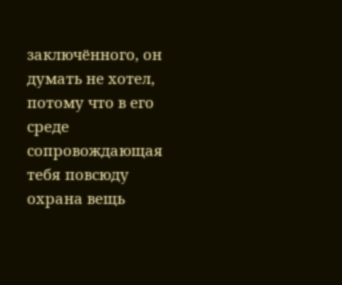заключённого, он думать не хотел, потому что в его среде сопровождающая тебя повсюду охрана вещь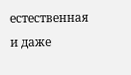естественная и даже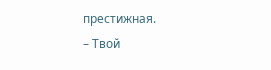престижная.
– Твой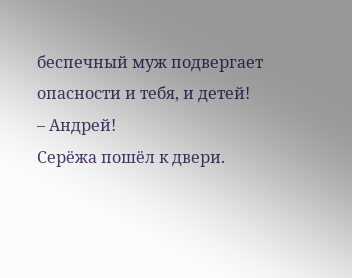беспечный муж подвергает опасности и тебя, и детей!
– Андрей!
Серёжа пошёл к двери.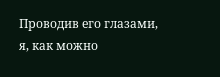Проводив его глазами, я, как можно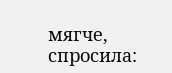мягче, спросила: